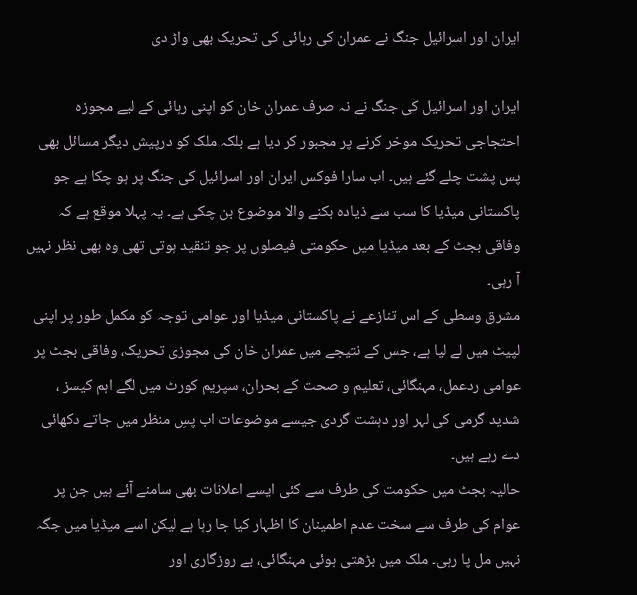ایران اور اسرائیل جنگ نے عمران کی رہائی کی تحریک بھی واڑ دی

ایران اور اسرائیل کی جنگ نے نہ صرف عمران خان کو اپنی رہائی کے لیے مجوزہ احتجاجی تحریک موخر کرنے پر مجبور کر دیا ہے بلکہ ملک کو درپیش دیگر مسائل بھی پس پشت چلے گئے ہیں۔ اب سارا فوکس ایران اور اسرائیل کی جنگ پر ہو چکا ہے جو پاکستانی میڈیا کا سب سے ذیادہ بکنے والا موضوع بن چکی ہے۔ یہ پہلا موقع ہے کہ وفاقی بجٹ کے بعد میڈیا میں حکومتی فیصلوں پر جو تنقید ہوتی تھی وہ بھی نظر نہیں آ رہی۔
مشرق وسطی کے اس تنازعے نے پاکستانی میڈیا اور عوامی توجہ کو مکمل طور پر اپنی لپیٹ میں لے لیا ہے، جس کے نتیجے میں عمران خان کی مجوزی تحریک، وفاقی بجٹ پر عوامی ردعمل، مہنگائی، تعلیم و صحت کے بحران، سپریم کورٹ میں لگے اہم کیسز ، شدید گرمی کی لہر اور دہشت گردی جیسے موضوعات اب پسِ منظر میں جاتے دکھائی دے رہے ہیں۔
حالیہ بجٹ میں حکومت کی طرف سے کئی ایسے اعلانات بھی سامنے آئے ہیں جن پر عوام کی طرف سے سخت عدم اطمینان کا اظہار کیا جا رہا ہے لیکن اسے میڈیا میں جگہ نہیں مل پا رہی۔ ملک میں بڑھتی ہوئی مہنگائی، بے روزگاری اور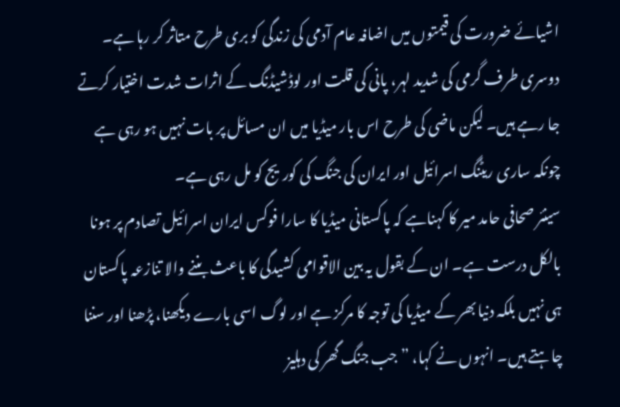اشیائے ضرورت کی قیمتوں میں اضافہ عام آدمی کی زندگی کو بری طرح متاثر کر رہا ہے۔ دوسری طرف گرمی کی شدید لہر، پانی کی قلت اور لوڈشیڈنگ کے اثرات شدت اختیار کرتے جا رہے ہیں۔ لیکن ماضی کی طرح اس بار میڈیا میں ان مسائل پر بات نہیں ہو رہی ہے چونکہ ساری ریٹنگ اسرائیل اور ایران کی جنگ کی کوریج کو مل رہی ہے۔
سینئر صحافی حامد میر کا کہناہے کہ پاکستانی میڈیا کا سارا فوکس ایران اسرائیل تصادم پر ہونا بالکل درست ہے۔ ان کے بقول یہ بین الاقوامی کشیدگی کا باعث بننے والا تنازعہ پاکستان ہی نہیں بلکہ دنیا بھر کے میڈیا کی توجہ کا مرکز ہے اور لوگ اسی بارے دیکھنا، پڑھنا اور سننا چاہتے ہیں۔ انہوں نے کہا، ”جب جنگ گھر کی دہلیز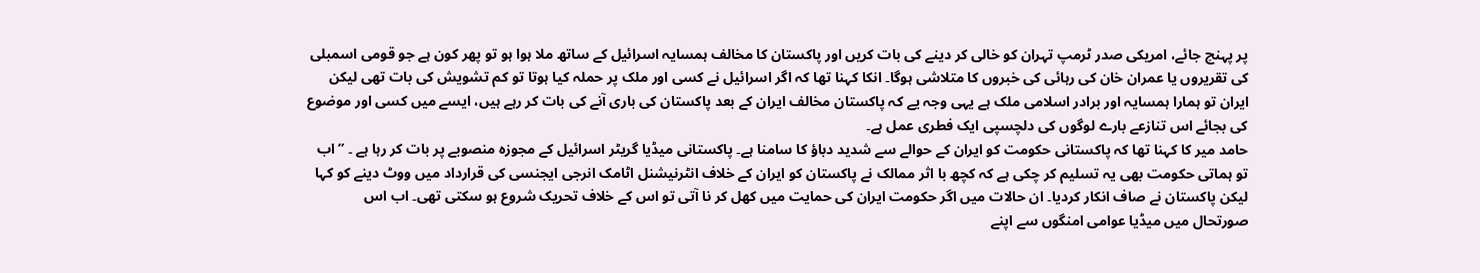پر پہنچ جائے، امریکی صدر ٹرمپ تہران کو خالی کر دینے کی بات کریں اور پاکستان کا مخالف ہمسایہ اسرائیل کے ساتھ ملا ہوا ہو تو پھر کون ہے جو قومی اسمبلی کی تقریروں یا عمران خان کی رہائی کی خبروں کا متلاشی ہوگا۔ انکا کہنا تھا کہ اگر اسرائیل نے کسی اور ملک پر حملہ کیا ہوتا تو کم تشویش کی بات تھی لیکن ایران تو ہمارا ہمسایہ اور برادر اسلامی ملک ہے یہی وجہ یے کہ پاکستان مخالف ایران کے بعد پاکستان کی باری آنے کی بات کر رہے ہیں، ایسے میں کسی اور موضوع کی بجائے اس تنازعے بارے لوگوں کی دلچسپی ایک فطری عمل ہے۔
حامد میر کا کہنا تھا کہ پاکستانی حکومت کو ایران کے حوالے سے شدید دباؤ کا سامنا ہے۔ پاکستانی میڈیا گریٹر اسرائیل کے مجوزہ منصوبے پر بات کر رہا ہے ۔ ”اب تو ہماتی حکومت بھی یہ تسلیم کر چکی ہے کہ کچھ با اثر ممالک نے پاکستان کو ایران کے خلاف انٹرنیشنل اٹامک انرجی ایجنسی کی قرارداد میں ووٹ دینے کو کہا لیکن پاکستان نے صاف انکار کردیا۔ ان حالات میں اگر حکومت ایران کی حمایت میں کھل کر نا آتی تو اس کے خلاف تحریک شروع ہو سکتی تھی۔ اب اس صورتحال میں میڈیا عوامی امنگوں سے اپنے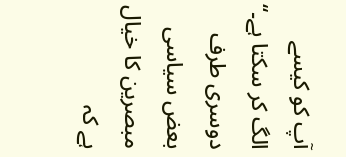آپ کو کیسے الگ کر سکتا ہے۔‘‘ دوسری طرف بعض سیاسی مبصرین کا خیال ہے کہ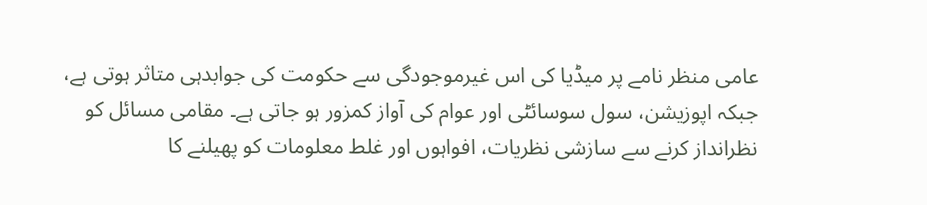عامی منظر نامے پر میڈیا کی اس غیرموجودگی سے حکومت کی جوابدہی متاثر ہوتی ہے، جبکہ اپوزیشن، سول سوسائٹی اور عوام کی آواز کمزور ہو جاتی ہے۔ مقامی مسائل کو نظرانداز کرنے سے سازشی نظریات، افواہوں اور غلط معلومات کو پھیلنے کا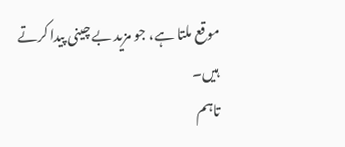موقع ملتا ہے، جو مزید بے چینی پیدا کرتے ہیں۔
تاہم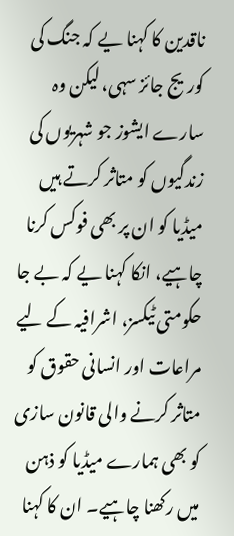ناقدین کا کہنا یے کہ جنگ کی کوریج جائز سہی، لیکن وہ سارے ایشوز جو شہریوں کی زندگیوں کو متاثر کرتے ہیں میڈیا کو ان پر بھی فوکس کرنا چاہیے، انکا کہنا یے کہ بے جا حکومتی ٹیکسز، اشرافیہ کے لیے مراعات اور انسانی حقوق کو متاثر کرنے والی قانون سازی کو بھی ہمارے میڈیا کو ذہن میں رکھنا چاہیے۔ ان کا کہنا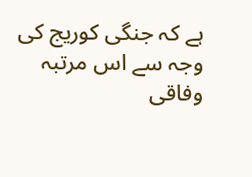ہے کہ جنگی کوریج کی وجہ سے اس مرتبہ وفاقی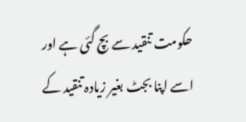حکومت تنقید سے بچ گئی ہے اور اسے اپنا بجٹ بغیر زیادہ تنقید کے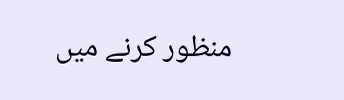منظور کرنے میں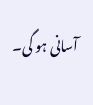آسانی ہو گی۔